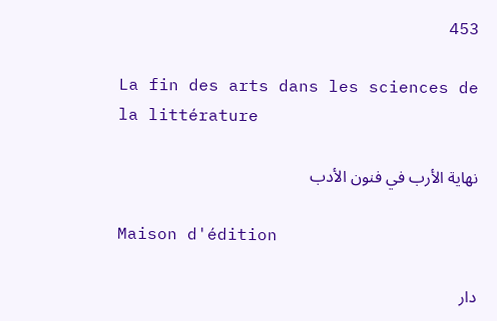453

La fin des arts dans les sciences de la littérature

نهاية الأرب في فنون الأدب

Maison d'édition

دار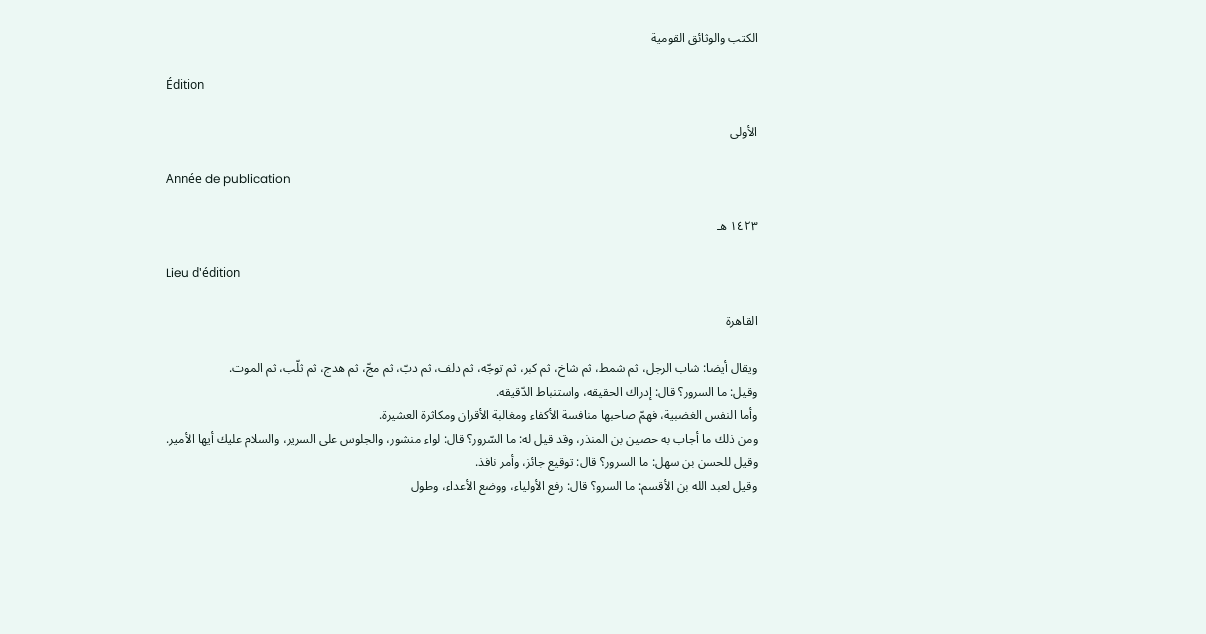الكتب والوثائق القومية

Édition

الأولى

Année de publication

١٤٢٣ هـ

Lieu d'édition

القاهرة

ويقال أيضا: شاب الرجل، ثم شمط، ثم شاخ، ثم كبر، ثم توجّه، ثم دلف، ثم دبّ، ثم مجّ، ثم هدج، ثم ثلّب، ثم الموت.
وقيل: ما السرور؟ قال: إدراك الحقيقه، واستنباط الدّقيقه.
وأما النفس الغضبية، فهمّ صاحبها منافسة الأكفاء ومغالبة الأقران ومكاثرة العشيرة.
ومن ذلك ما أجاب به حصين بن المنذر، وقد قيل له: ما السّرور؟ قال: لواء منشور، والجلوس على السرير، والسلام عليك أيها الأمير.
وقيل للحسن بن سهل: ما السرور؟ قال: توقيع جائز، وأمر نافذ.
وقيل لعبد الله بن الأقسم: ما السرو؟ قال: رفع الأولياء، ووضع الأعداء، وطول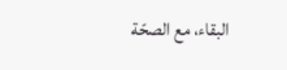البقاء، مع الصحّة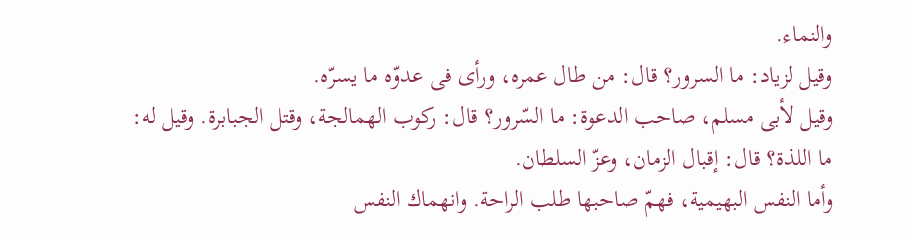والنماء.
وقيل لزياد: ما السرور؟ قال: من طال عمره، ورأى فى عدوّه ما يسرّه.
وقيل لأبى مسلم، صاحب الدعوة: ما السّرور؟ قال: ركوب الهمالجة، وقتل الجبابرة. وقيل له: ما اللذة؟ قال: إقبال الزمان، وعزّ السلطان.
وأما النفس البهيمية، فهمّ صاحبها طلب الراحة. وانهماك النفس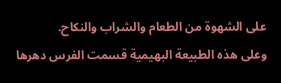على الشهوة من الطعام والشراب والنكاح.
وعلى هذه الطبيعة البهيمية قسمت الفرس دهرها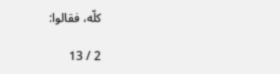كلّه، فقالوا:

2 / 13